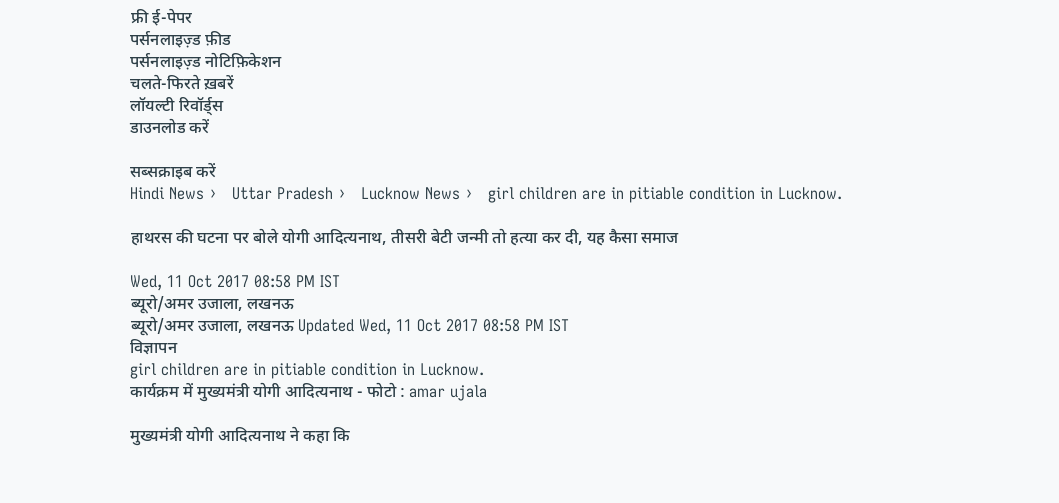फ्री ई-पेपर
पर्सनलाइज़्ड फ़ीड
पर्सनलाइज़्ड नोटिफ़िकेशन
चलते-फिरते ख़बरें
लॉयल्टी रिवॉर्ड्स
डाउनलोड करें

सब्सक्राइब करें
Hindi News ›   Uttar Pradesh ›   Lucknow News ›   girl children are in pitiable condition in Lucknow.

हाथरस की घटना पर बोले योगी आदित्यनाथ, तीसरी बेटी जन्मी तो हत्या कर दी, यह कैसा समाज

Wed, 11 Oct 2017 08:58 PM IST
ब्यूरो/अमर उजाला, लखनऊ
ब्यूरो/अमर उजाला, लखनऊ Updated Wed, 11 Oct 2017 08:58 PM IST
विज्ञापन
girl children are in pitiable condition in Lucknow.
कार्यक्रम में मुख्यमंत्री योगी आदित्यना‌थ - फोटो : amar ujala

मुख्यमंत्री योगी आदित्यनाथ ने कहा कि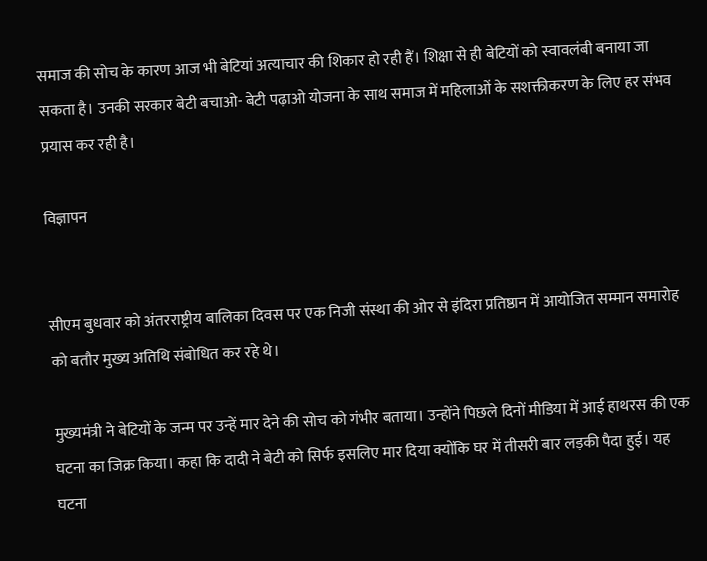समाज की सोच के कारण आज भी बेटियां अत्याचार की शिकार हो रही हैं। शिक्षा से ही बेटियों को स्वावलंबी बनाया जा सकता है। उनकी सरकार बेटी बचाओ- बेटी पढ़ाओ योजना के साथ समाज में महिलाओं के सशक्तीकरण के लिए हर संभव प्रयास कर रही है।

विज्ञापन


सीएम बुधवार को अंतरराष्ट्रीय बालिका दिवस पर एक निजी संस्था की ओर से इंदिरा प्रतिष्ठान में आयोजित सम्मान समारोह को बतौर मुख्य अतिथि संबोधित कर रहे थे।

मुख्यमंत्री ने बेटियों के जन्म पर उन्हें मार देने की सोच को गंभीर बताया। उन्होंने पिछले दिनों मीडिया में आई हाथरस की एक घटना का जिक्र किया। कहा कि दादी ने बेटी को सिर्फ इसलिए मार दिया क्योंकि घर में तीसरी बार लड़की पैदा हुई। यह घटना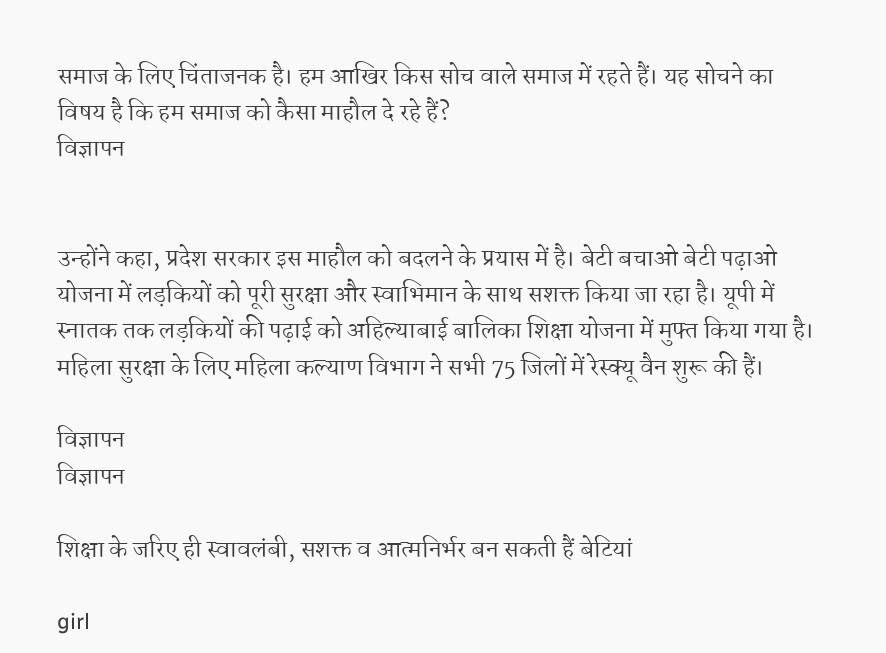समाज के लिए चिंताजनक है। हम आखिर किस सोच वाले समाज में रहते हैं। यह सोचने का विषय है कि हम समाज को कैसा माहौल दे रहे हैं?
विज्ञापन


उन्होंने कहा, प्रदेश सरकार इस माहौल को बदलने के प्रयास में है। बेटी बचाओ बेटी पढ़ाओ योजना में लड़कियों को पूरी सुरक्षा और स्वाभिमान के साथ सशक्त किया जा रहा है। यूपी में स्नातक तक लड़कियों की पढ़ाई को अहिल्याबाई बालिका शिक्षा योजना में मुफ्त किया गया है। महिला सुरक्षा के लिए महिला कल्याण विभाग ने सभी 75 जिलों में रेस्क्यू वैन शुरू की हैं।

विज्ञापन
विज्ञापन

शिक्षा के जरिए ही स्वावलंबी, सशक्त व आत्मनिर्भर बन सकती हैं बेटियां

girl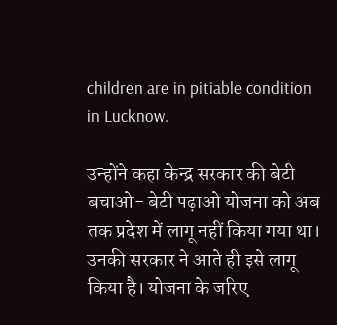children are in pitiable condition in Lucknow.

उन्होंने कहा केन्द्र सरकार की बेटी बचाओ- बेटी पढ़ाओ योजना को अब तक प्रदेश में लागू नहीं किया गया था। उनकी सरकार ने आते ही इसे लागू किया है। योजना के जरिए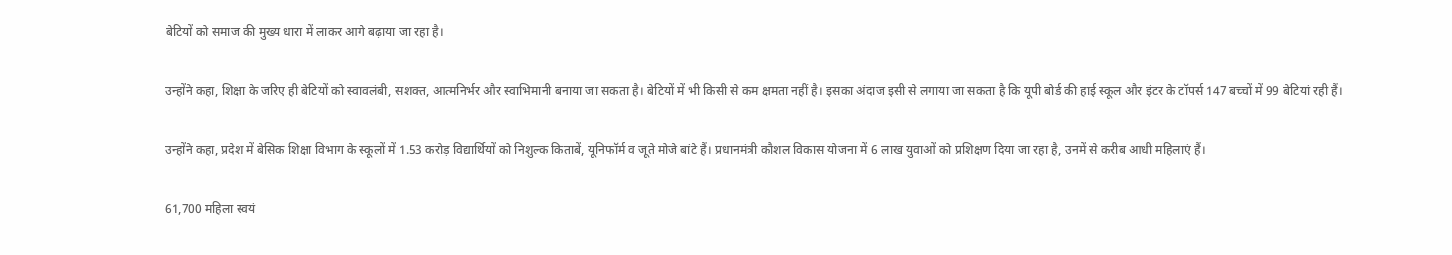बेटियों को समाज की मुख्य धारा में लाकर आगे बढ़ाया जा रहा है।

उन्होंने कहा, शिक्षा के जरिए ही बेटियों को स्वावलंबी, सशक्त, आत्मनिर्भर और स्वाभिमानी बनाया जा सकता है। बेटियों में भी किसी से कम क्षमता नहीं है। इसका अंदाज इसी से लगाया जा सकता है कि यूपी बोर्ड की हाई स्कूल और इंटर के टॉपर्स 147 बच्चों में 99 बेटियां रही हैं।

उन्होंने कहा, प्रदेश में बेसिक शिक्षा विभाग के स्कूलों में 1.53 करोड़ विद्यार्थियों को निशुल्क किताबें, यूनिफॉर्म व जूते मोजे बांटे हैं। प्रधानमंत्री कौशल विकास योजना में 6 लाख युवाओं को प्रशिक्षण दिया जा रहा है, उनमें से करीब आधी महिलाएं हैं।

61,700 महिला स्वयं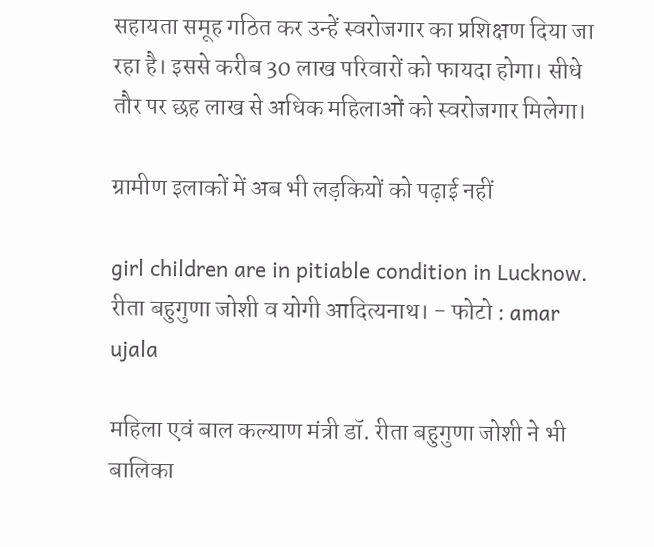सहायता समूह गठित कर उन्हें स्वरोजगार का प्रशिक्षण दिया जा रहा है। इससे करीब 30 लाख परिवारों को फायदा होगा। सीधे तौर पर छह लाख से अधिक महिलाओं को स्वरोजगार मिलेगा।

ग्रामीण इलाकों में अब भी लड़कियों को पढ़ाई नहीं

girl children are in pitiable condition in Lucknow.
रीता बहुगुणा जोशी व योगी आदित्यना‌‌थ। - फोटो : amar ujala

महिला एवं बाल कल्याण मंत्री डॉ. रीता बहुगुणा जोशी ने भी बालिका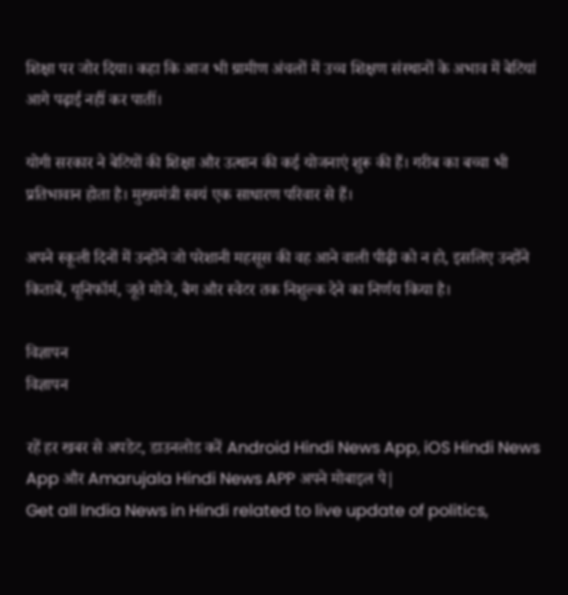शिक्षा पर जोर दिया। कहा कि आज भी ग्रामीण अंचलों में उच्च शिक्षण संस्थानों के अभाव में बेटियां आगे पढ़ाई नहीं कर पातीं।

योगी सरकार ने बेटियों की शिक्षा और उत्थान की कई योजनाएं शुरू की हैं। गरीब का बच्चा भी प्रतिभावान होता है। मुख्यमंत्री स्वयं एक साधारण परिवार से हैं।

अपने स्कूली दिनों में उन्होंने जो परेशानी महसूस की वह आने वाली पीढ़ी को न हो, इसलिए उन्होंने किताबें, यूनिफॉर्म, जूते मोजे, बैग और स्वेटर तक निशुल्क देने का निर्णय किया है।

विज्ञापन
विज्ञापन

रहें हर खबर से अपडेट, डाउनलोड करें Android Hindi News App, iOS Hindi News App और Amarujala Hindi News APP अपने मोबाइल पे|
Get all India News in Hindi related to live update of politics,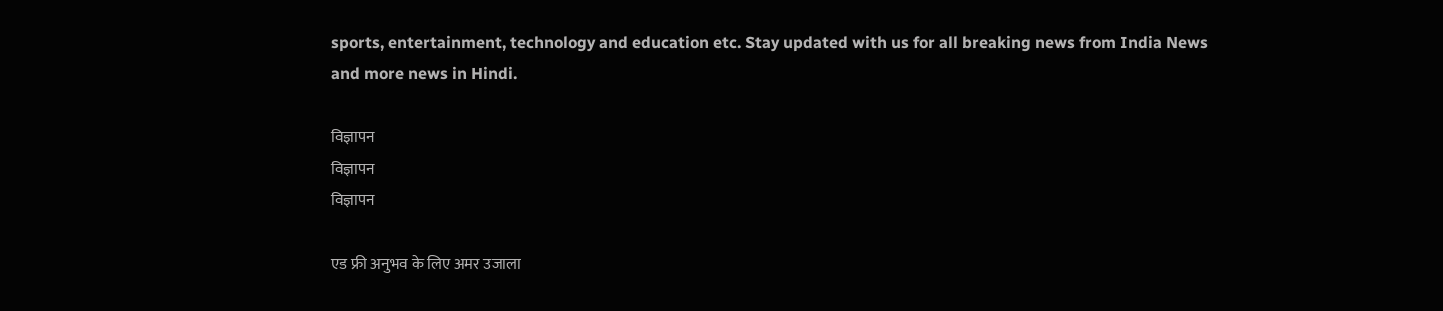sports, entertainment, technology and education etc. Stay updated with us for all breaking news from India News and more news in Hindi.

विज्ञापन
विज्ञापन
विज्ञापन

एड फ्री अनुभव के लिए अमर उजाला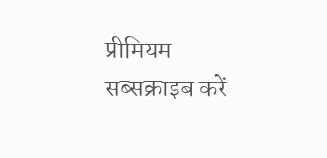प्रीमियम सब्सक्राइब करें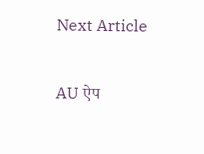Next Article

AU ऐप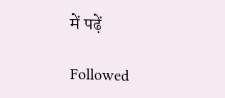में पढ़ें

Followed